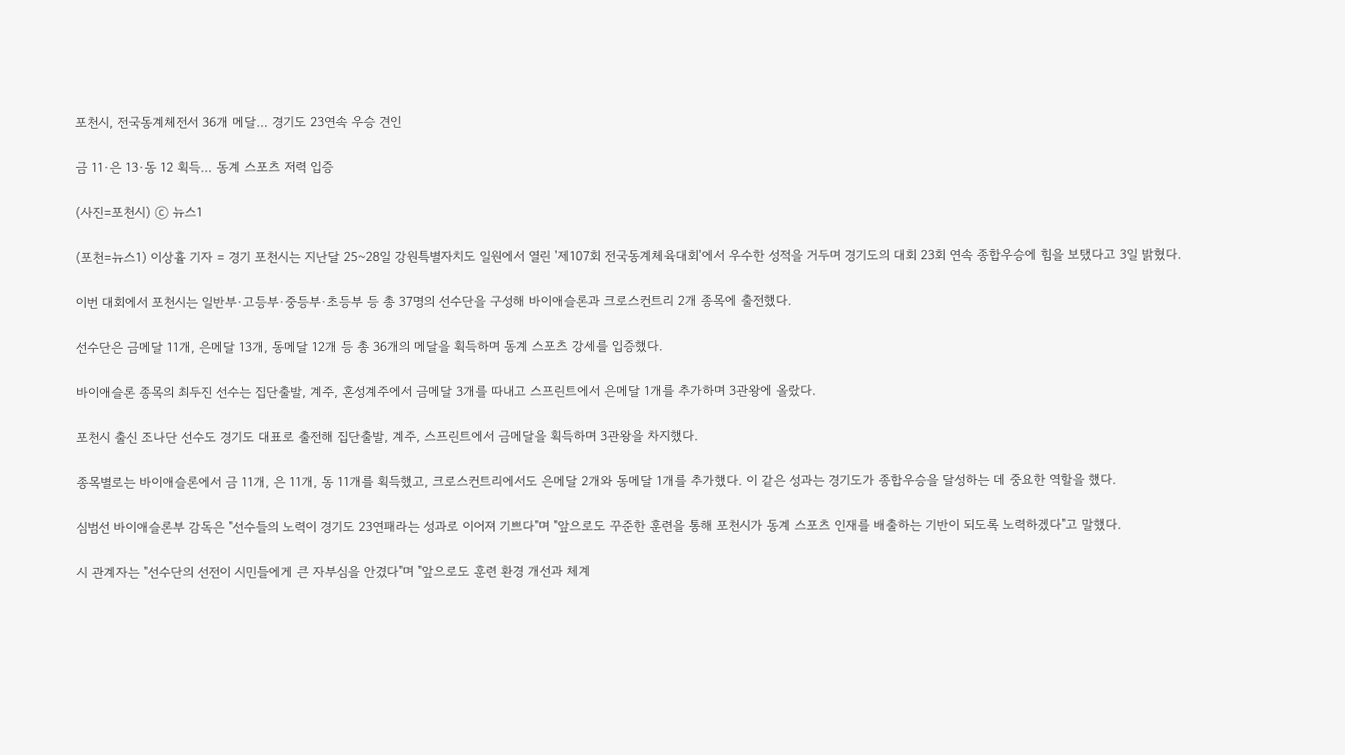포천시, 전국동계체전서 36개 메달… 경기도 23연속 우승 견인

금 11·은 13·동 12 획득… 동계 스포츠 저력 입증

(사진=포천시) ⓒ 뉴스1

(포천=뉴스1) 이상휼 기자 = 경기 포천시는 지난달 25~28일 강원특별자치도 일원에서 열린 '제107회 전국동계체육대회'에서 우수한 성적을 거두며 경기도의 대회 23회 연속 종합우승에 힘을 보탰다고 3일 밝혔다.

이번 대회에서 포천시는 일반부·고등부·중등부·초등부 등 총 37명의 선수단을 구성해 바이애슬론과 크로스컨트리 2개 종목에 출전했다.

선수단은 금메달 11개, 은메달 13개, 동메달 12개 등 총 36개의 메달을 획득하며 동계 스포츠 강세를 입증했다.

바이애슬론 종목의 최두진 선수는 집단출발, 계주, 혼성계주에서 금메달 3개를 따내고 스프린트에서 은메달 1개를 추가하며 3관왕에 올랐다.

포천시 출신 조나단 선수도 경기도 대표로 출전해 집단출발, 계주, 스프린트에서 금메달을 획득하며 3관왕을 차지했다.

종목별로는 바이애슬론에서 금 11개, 은 11개, 동 11개를 획득했고, 크로스컨트리에서도 은메달 2개와 동메달 1개를 추가했다. 이 같은 성과는 경기도가 종합우승을 달성하는 데 중요한 역할을 했다.

심범선 바이애슬론부 감독은 "선수들의 노력이 경기도 23연패라는 성과로 이어져 기쁘다"며 "앞으로도 꾸준한 훈련을 통해 포천시가 동계 스포츠 인재를 배출하는 기반이 되도록 노력하겠다"고 말했다.

시 관계자는 "선수단의 선전이 시민들에게 큰 자부심을 안겼다"며 "앞으로도 훈련 환경 개선과 체계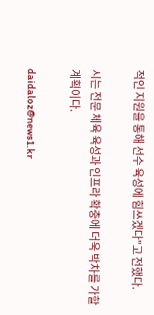적인 지원을 통해 선수 육성에 힘쓰겠다"고 전했다.

시는 전문 체육 육성과 인프라 확충에 더욱 박차를 가할 계획이다.

daidaloz@news1.kr